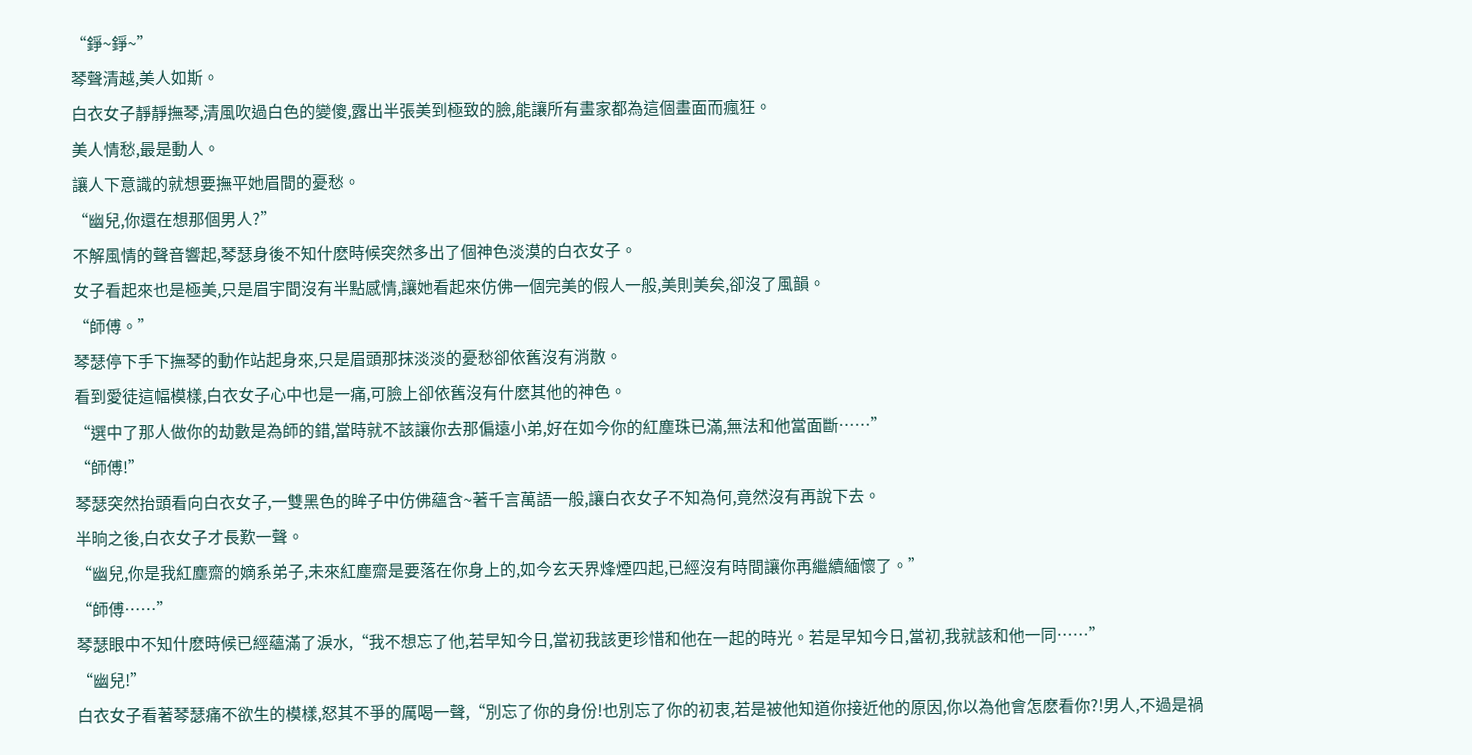“錚~錚~”
琴聲清越,美人如斯。
白衣女子靜靜撫琴,清風吹過白色的變傻,露出半張美到極致的臉,能讓所有畫家都為這個畫面而瘋狂。
美人情愁,最是動人。
讓人下意識的就想要撫平她眉間的憂愁。
“幽兒,你還在想那個男人?”
不解風情的聲音響起,琴瑟身後不知什麽時候突然多出了個神色淡漠的白衣女子。
女子看起來也是極美,只是眉宇間沒有半點感情,讓她看起來仿佛一個完美的假人一般,美則美矣,卻沒了風韻。
“師傅。”
琴瑟停下手下撫琴的動作站起身來,只是眉頭那抹淡淡的憂愁卻依舊沒有消散。
看到愛徒這幅模樣,白衣女子心中也是一痛,可臉上卻依舊沒有什麽其他的神色。
“選中了那人做你的劫數是為師的錯,當時就不該讓你去那偏遠小弟,好在如今你的紅塵珠已滿,無法和他當面斷……”
“師傅!”
琴瑟突然抬頭看向白衣女子,一雙黑色的眸子中仿佛蘊含~著千言萬語一般,讓白衣女子不知為何,竟然沒有再說下去。
半晌之後,白衣女子才長歎一聲。
“幽兒,你是我紅塵齋的嫡系弟子,未來紅塵齋是要落在你身上的,如今玄天界烽煙四起,已經沒有時間讓你再繼續緬懷了。”
“師傅……”
琴瑟眼中不知什麽時候已經蘊滿了淚水,“我不想忘了他,若早知今日,當初我該更珍惜和他在一起的時光。若是早知今日,當初,我就該和他一同……”
“幽兒!”
白衣女子看著琴瑟痛不欲生的模樣,怒其不爭的厲喝一聲,“別忘了你的身份!也別忘了你的初衷,若是被他知道你接近他的原因,你以為他會怎麽看你?!男人,不過是禍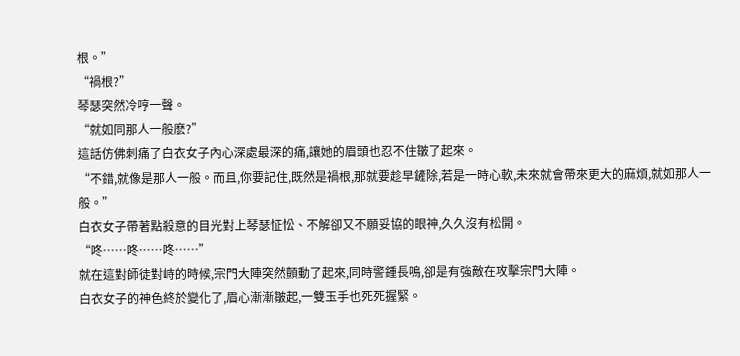根。”
“禍根?”
琴瑟突然冷哼一聲。
“就如同那人一般麽?”
這話仿佛刺痛了白衣女子內心深處最深的痛,讓她的眉頭也忍不住皺了起來。
“不錯,就像是那人一般。而且,你要記住,既然是禍根,那就要趁早鏟除,若是一時心軟,未來就會帶來更大的麻煩,就如那人一般。”
白衣女子帶著點殺意的目光對上琴瑟怔忪、不解卻又不願妥協的眼神,久久沒有松開。
“咚……咚……咚……”
就在這對師徒對峙的時候,宗門大陣突然顫動了起來,同時警鍾長鳴,卻是有強敵在攻擊宗門大陣。
白衣女子的神色終於變化了,眉心漸漸皺起,一雙玉手也死死握緊。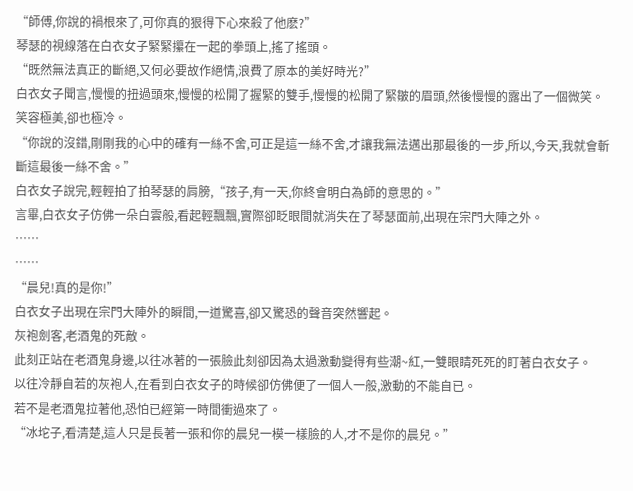“師傅,你說的禍根來了,可你真的狠得下心來殺了他麽?”
琴瑟的視線落在白衣女子緊緊攥在一起的拳頭上,搖了搖頭。
“既然無法真正的斷絕,又何必要故作絕情,浪費了原本的美好時光?”
白衣女子聞言,慢慢的扭過頭來,慢慢的松開了握緊的雙手,慢慢的松開了緊皺的眉頭,然後慢慢的露出了一個微笑。
笑容極美,卻也極冷。
“你說的沒錯,剛剛我的心中的確有一絲不舍,可正是這一絲不舍,才讓我無法邁出那最後的一步,所以,今天,我就會斬斷這最後一絲不舍。”
白衣女子說完,輕輕拍了拍琴瑟的肩膀,“孩子,有一天,你終會明白為師的意思的。”
言畢,白衣女子仿佛一朵白雲般,看起輕飄飄,實際卻眨眼間就消失在了琴瑟面前,出現在宗門大陣之外。
……
……
“晨兒!真的是你!”
白衣女子出現在宗門大陣外的瞬間,一道驚喜,卻又驚恐的聲音突然響起。
灰袍劍客,老酒鬼的死敵。
此刻正站在老酒鬼身邊,以往冰著的一張臉此刻卻因為太過激動變得有些潮~紅,一雙眼睛死死的盯著白衣女子。
以往冷靜自若的灰袍人,在看到白衣女子的時候卻仿佛便了一個人一般,激動的不能自已。
若不是老酒鬼拉著他,恐怕已經第一時間衝過來了。
“冰坨子,看清楚,這人只是長著一張和你的晨兒一模一樣臉的人,才不是你的晨兒。”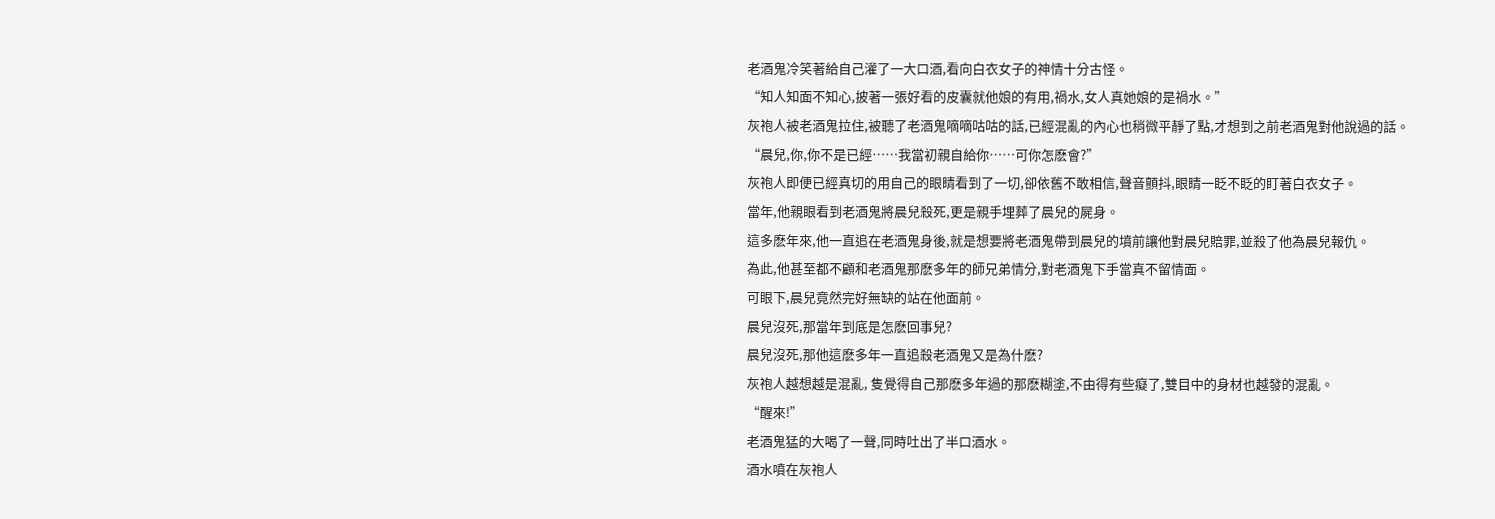老酒鬼冷笑著給自己灌了一大口酒,看向白衣女子的神情十分古怪。
“知人知面不知心,披著一張好看的皮囊就他娘的有用,禍水,女人真她娘的是禍水。”
灰袍人被老酒鬼拉住,被聽了老酒鬼嘀嘀咕咕的話,已經混亂的內心也稍微平靜了點,才想到之前老酒鬼對他說過的話。
“晨兒,你,你不是已經……我當初親自給你……可你怎麽會?”
灰袍人即便已經真切的用自己的眼睛看到了一切,卻依舊不敢相信,聲音顫抖,眼睛一眨不眨的盯著白衣女子。
當年,他親眼看到老酒鬼將晨兒殺死,更是親手埋葬了晨兒的屍身。
這多麽年來,他一直追在老酒鬼身後,就是想要將老酒鬼帶到晨兒的墳前讓他對晨兒賠罪,並殺了他為晨兒報仇。
為此,他甚至都不顧和老酒鬼那麽多年的師兄弟情分,對老酒鬼下手當真不留情面。
可眼下,晨兒竟然完好無缺的站在他面前。
晨兒沒死,那當年到底是怎麽回事兒?
晨兒沒死,那他這麽多年一直追殺老酒鬼又是為什麽?
灰袍人越想越是混亂, 隻覺得自己那麽多年過的那麽糊塗,不由得有些癡了,雙目中的身材也越發的混亂。
“醒來!”
老酒鬼猛的大喝了一聲,同時吐出了半口酒水。
酒水噴在灰袍人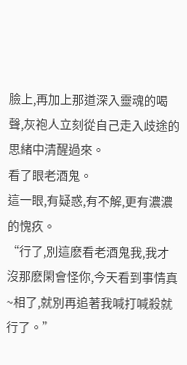臉上,再加上那道深入靈魂的喝聲,灰袍人立刻從自己走入歧途的思緒中清醒過來。
看了眼老酒鬼。
這一眼,有疑惑,有不解,更有濃濃的愧疚。
“行了,別這麽看老酒鬼我,我才沒那麽閑會怪你,今天看到事情真~相了,就別再追著我喊打喊殺就行了。”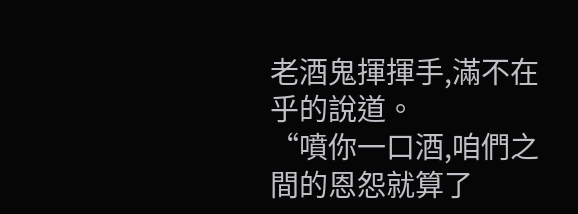老酒鬼揮揮手,滿不在乎的說道。
“噴你一口酒,咱們之間的恩怨就算了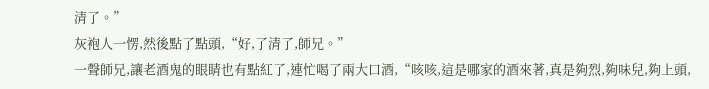清了。”
灰袍人一愣,然後點了點頭,“好,了清了,師兄。”
一聲師兄,讓老酒鬼的眼睛也有點紅了,連忙喝了兩大口酒,“咳咳,這是哪家的酒來著,真是夠烈,夠味兒,夠上頭,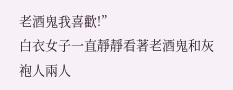老酒鬼我喜歡!”
白衣女子一直靜靜看著老酒鬼和灰袍人兩人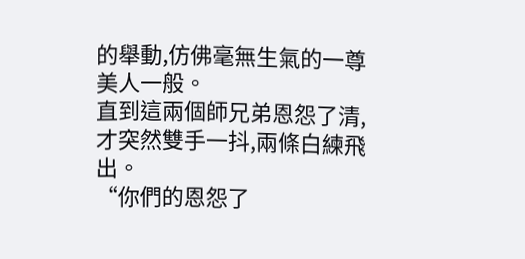的舉動,仿佛毫無生氣的一尊美人一般。
直到這兩個師兄弟恩怨了清,才突然雙手一抖,兩條白練飛出。
“你們的恩怨了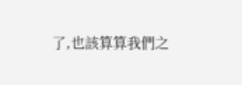了,也該算算我們之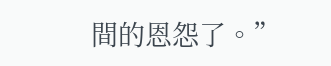間的恩怨了。”